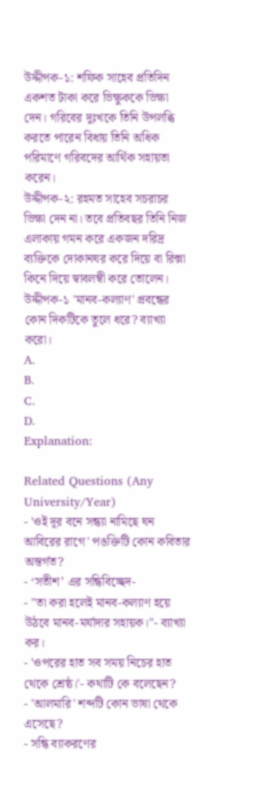উদ্দীপক-১: শফিক সাহেব প্রতিদিন একশত টাকা করে ভিক্ষুককে ভিক্ষা দেন। গরিবের দুঃখকে তিনি উপলব্ধি করতে পারেন বিধায় তিনি অধিক পরিমাণে গরিবদের আর্থিক সহায়তা করেন।
উদ্দীপক-২: রহমত সাহেব সচরাচর ভিক্ষা দেন না। তবে প্রতিবছর তিনি নিজ এলাকায় গমন করে একজন দরিদ্র ব্যক্তিকে দোকানঘর করে দিয়ে বা রিক্সা কিনে দিয়ে স্বাবলম্বী করে তোলেন।
উদ্দীপক-১ 'মানব-কল্যাণ' প্রবন্ধের কোন দিকটিকে তুলে ধরে? ব্যাখ্যা করো।
A.
B.
C.
D.
Explanation:

Related Questions (Any University/Year)
- 'ওই দূর বনে সন্ধ্যা নামিছে ঘন আবিরের রাগে' পঙক্তিটি কোন কবিতার অন্তর্গত?
- ‘সতীশ’ এর সন্ধিবিচ্ছেদ-
- "তা করা হলেই মানব-কল্যাণ হয়ে উঠবে মানব-মর্যাদার সহায়ক।"- ব্যাখ্যা কর।
- 'ওপরের হাত সব সময় নিচের হাত থেকে শ্রেষ্ঠ।'- কথাটি কে বলেছেন?
- 'আলমারি' শব্দটি কোন ভাষা থেকে এসেছে?
- সন্ধি ব্যাকরণের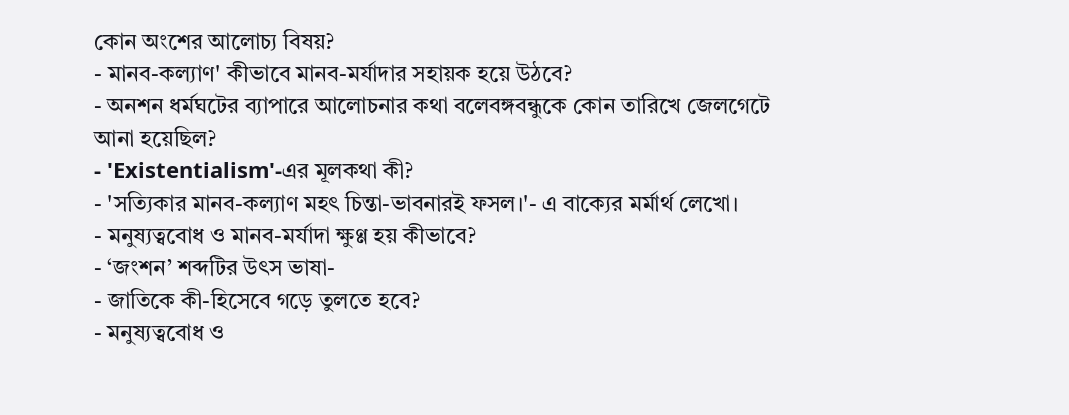কোন অংশের আলোচ্য বিষয়?
- মানব-কল্যাণ' কীভাবে মানব-মর্যাদার সহায়ক হয়ে উঠবে?
- অনশন ধর্মঘটের ব্যাপারে আলোচনার কথা বলেবঙ্গবন্ধুকে কোন তারিখে জেলগেটে আনা হয়েছিল?
- 'Existentialism'-এর মূলকথা কী?
- 'সত্যিকার মানব-কল্যাণ মহৎ চিন্তা-ভাবনারই ফসল।'- এ বাক্যের মর্মার্থ লেখো।
- মনুষ্যত্ববোধ ও মানব-মর্যাদা ক্ষুণ্ণ হয় কীভাবে?
- ‘জংশন’ শব্দটির উৎস ভাষা-
- জাতিকে কী-হিসেবে গড়ে তুলতে হবে?
- মনুষ্যত্ববোধ ও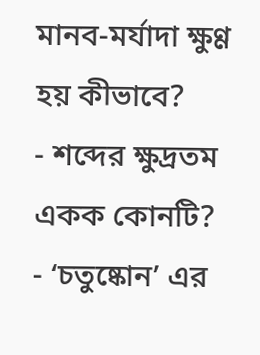মানব-মর্যাদা ক্ষুণ্ণ হয় কীভাবে?
- শব্দের ক্ষুদ্রতম একক কোনটি?
- ‘চতুষ্কোন’ এর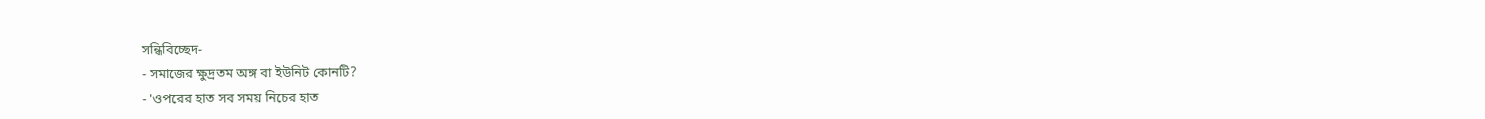সন্ধিবিচ্ছেদ-
- সমাজের ক্ষুদ্রতম অঙ্গ বা ইউনিট কোনটি?
- 'ওপরের হাত সব সময় নিচের হাত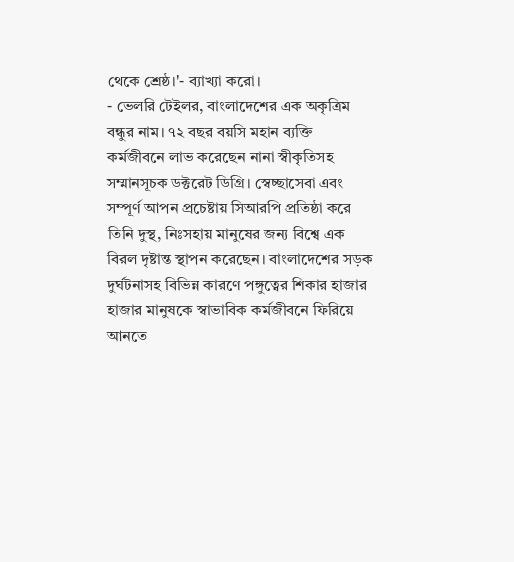থেকে শ্রেষ্ঠ।'- ব্যাখ্যা করো।
- ভেলরি টেইলর, বাংলাদেশের এক অকৃত্রিম বন্ধুর নাম। ৭২ বছর বয়সি মহান ব্যক্তি কর্মজীবনে লাভ করেছেন নানা স্বীকৃতিসহ সম্মানসূচক ডক্টরেট ডিগ্রি। স্বেচ্ছাসেবা এবং সম্পূর্ণ আপন প্রচেষ্টায় সিআরপি প্রতিষ্ঠা করে তিনি দুস্থ, নিঃসহায় মানুষের জন্য বিশ্বে এক বিরল দৃষ্টান্ত স্থাপন করেছেন। বাংলাদেশের সড়ক দুর্ঘটনাসহ বিভিন্ন কারণে পঙ্গুত্বের শিকার হাজার হাজার মানুষকে স্বাভাবিক কর্মজীবনে ফিরিয়ে আনতে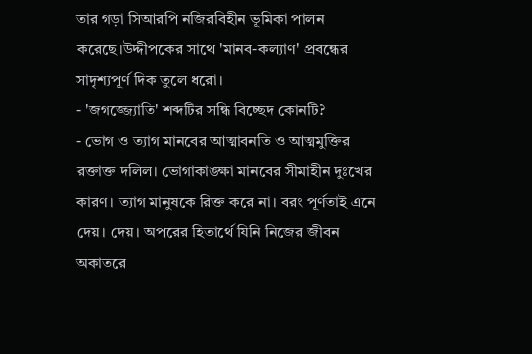তার গড়া সিআরপি নজিরবিহীন ভূমিকা পালন করেছে।উদ্দীপকের সাথে 'মানব-কল্যাণ' প্রবন্ধের সাদৃশ্যপূর্ণ দিক তুলে ধরো।
- 'জগজ্জ্যোতি' শব্দটির সন্ধি বিচ্ছেদ কোনটি?
- ভোগ ও ত্যাগ মানবের আত্মাবনতি ও আত্মমুক্তির রক্তাক্ত দলিল। ভোগাকাঙ্ক্ষা মানবের সীমাহীন দুঃখের কারণ। ত্যাগ মানুষকে রিক্ত করে না। বরং পূর্ণতাই এনে দেয়। দেয়। অপরের হিতার্থে যিনি নিজের জীবন অকাতরে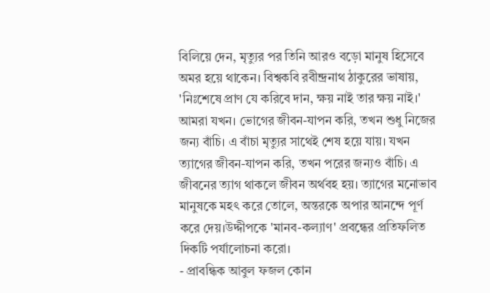বিলিয়ে দেন, মৃত্যুর পর তিনি আরও বড়ো মানুষ হিসেবে অমর হয়ে থাকেন। বিশ্বকবি রবীন্দ্রনাথ ঠাকুরের ভাষায়, 'নিঃশেষে প্রাণ যে করিবে দান, ক্ষয় নাই তার ক্ষয় নাই।' আমরা যখন। ভোগের জীবন-যাপন করি, তখন শুধু নিজের জন্য বাঁচি। এ বাঁচা মৃত্যুর সাথেই শেষ হয়ে যায়। যখন ত্যাগের জীবন-যাপন করি, তখন পরের জন্যও বাঁচি। এ জীবনের ত্যাগ থাকলে জীবন অর্থবহ হয়। ত্যাগের মনোভাব মানুষকে মহৎ করে তোলে, অন্তরকে অপার আনন্দে পূর্ণ করে দেয়।উদ্দীপকে 'মানব-কল্যাণ' প্রবন্ধের প্রতিফলিত দিকটি পর্যালোচনা করো।
- প্রাবন্ধিক আবুল ফজল কোন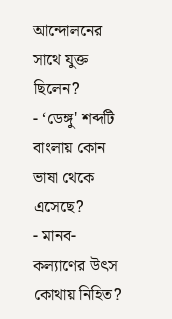আন্দোলনের সাথে যুক্ত ছিলেন?
- ‘ডেঙ্গু' শব্দটি বাংলায় কোন ভাষা থেকে এসেছে?
- মানব-কল্যাণের উৎস কোথায় নিহিত?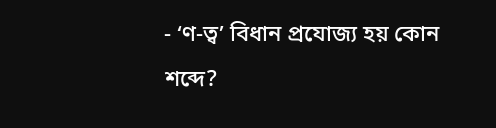- ‘ণ-ত্ব’ বিধান প্রযোজ্য হয় কোন শব্দে?